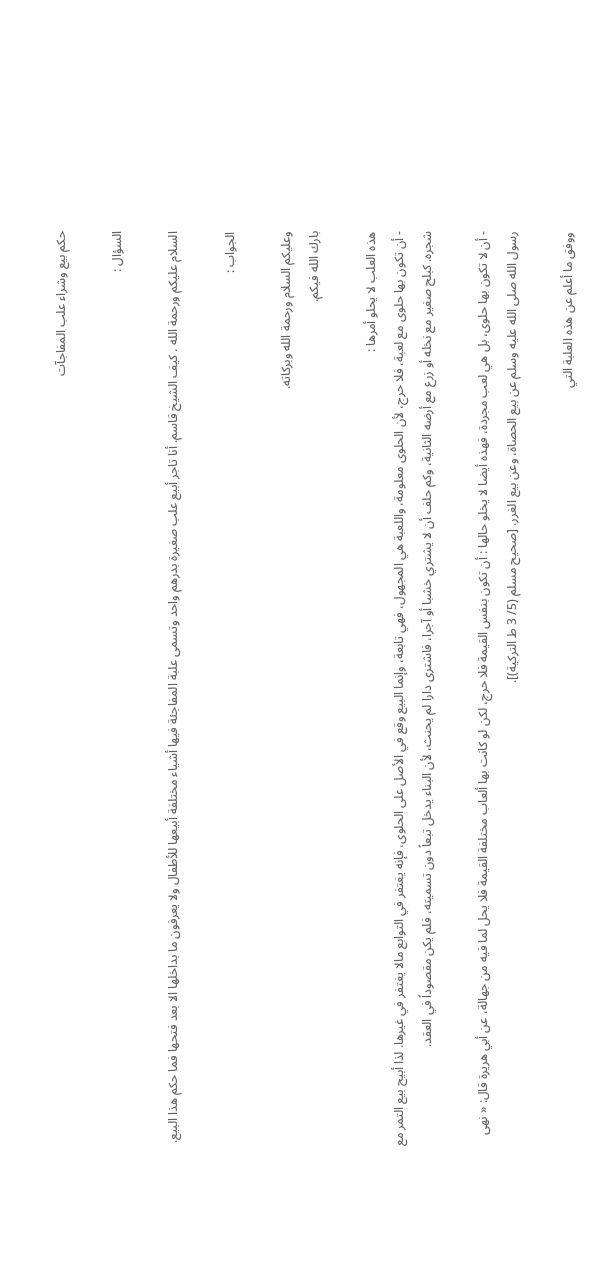حكم بيع وشراء علب المفاجآت

السؤال :

السلام عليكم ورحمة الله . كيف الشيخ قاسم. أنا تاجر أبيع علب صغيرة بدرهم واحد وتسمى علبة المفاجئة فيها أشياء مختلفة أبيعها للأطفال ولا يعرفون ما بداخلها الا بعد فتحها فما حكم هذا البيع.

الجواب :

وعليكم السلام ورحمة الله وبركاته.
بارك الله فيكم.

هذه العلب لا يحلو أمرها :
- أن تكون بها حلوى مع لعبة، فلا حرج، لأن الحلوى معلومة، واللعبة هي المجهول، فهي تابعة، وإنما البيع وقع في الأصل على الحلوى، فإنه يغتفر في التوابع مالا يغتفر في غيرها. لذا أبيح بيع التمر مع شجره. كبلح صغير مع نخله أو زرع مع أرضه الثانية، وكم حلف أن لا يشتري خشبا أو آجرا، فاشترى دارا لم يحنث، لأن البناء يدخل تبعاً دون تسميته، فلم يكن مقصوداً في العقد.

- أن لا تكون بها حلوى، بل هي لعب مجردة، فهذه أيضا لا يخلو حالها : أن تكون بنفس القيمة فلا حرج، لكن لو كانت بها ألعاب مختلفة القيمة فلا يحل لما فيه من جهالة، عن أبي هريرة قال: « نهى رسول الله صلى الله عليه وسلم عن بيع الحصاة، وعن بيع الغرر. [صحيح مسلم (5/ 3 ط التركية)].

ووفق ما أعلم عن هذه العلبة التي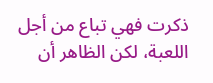ذكرت فهي تباع من أجل اللعبة، لكن الظاهر أن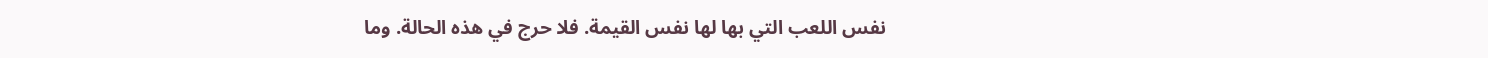نفس اللعب التي بها لها نفس القيمة. فلا حرج في هذه الحالة. وما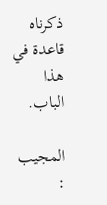ذكرناه قاعدة في هذا الباب.

المجيب :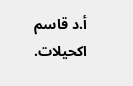أ.د قاسم اكحيلات.